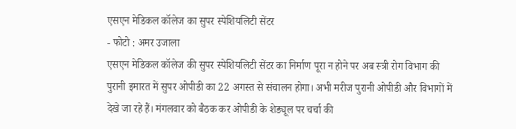एसएन मेडिकल कॉलेज का सुपर स्पेशियलिटी सेंटर
- फोटो : अमर उजाला
एसएन मेडिकल कॉलेज की सुपर स्पेशियलिटी सेंटर का निर्माण पूरा न होने पर अब स्त्री रोग विभाग की पुरानी इमारत में सुपर ओपीडी का 22 अगस्त से संचालन होगा। अभी मरीज पुरानी ओपीडी और विभागों में देखे जा रहे हैं। मंगलवार को बैठक कर ओपीडी के शेड्यूल पर चर्चा की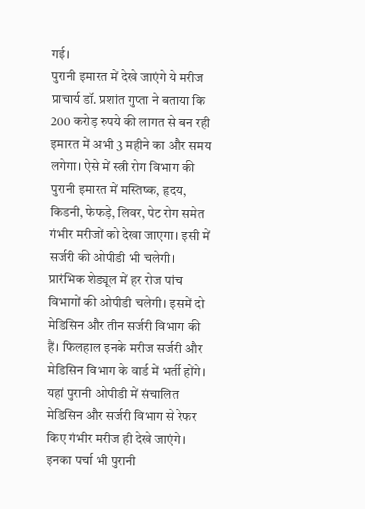गई।
पुरानी इमारत में देखे जाएंगे ये मरीज
प्राचार्य डॉ. प्रशांत गुप्ता ने बताया कि 200 करोड़ रुपये की लागत से बन रही इमारत में अभी 3 महीने का और समय लगेगा। ऐसे में स्त्री रोग विभाग की पुरानी इमारत में मस्तिष्क, हृदय, किडनी, फेफड़े, लिवर, पेट रोग समेत गंभीर मरीजों को देखा जाएगा। इसी में सर्जरी की ओपीडी भी चलेगी। प्रारंभिक शेड्यूल में हर रोज पांच विभागों की ओपीडी चलेगी। इसमें दो मेडिसिन और तीन सर्जरी विभाग की हैं। फिलहाल इनके मरीज सर्जरी और मेडिसिन विभाग के वार्ड में भर्ती होंगे। यहां पुरानी ओपीडी में संचालित मेडिसिन और सर्जरी विभाग से रेफर किए गंभीर मरीज ही देखे जाएंगे। इनका पर्चा भी पुरानी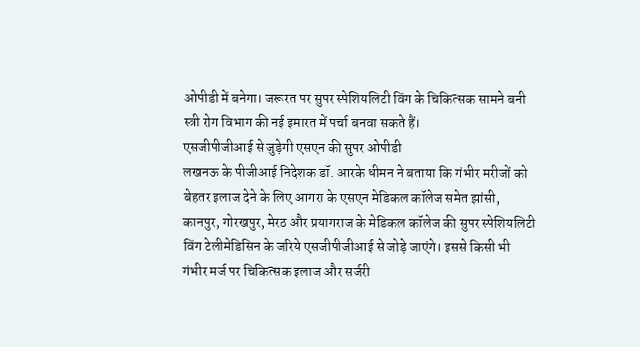ओपीडी में बनेगा। जरूरत पर सुपर स्पेशियलिटी विंग के चिकित्सक सामने बनी स्त्री रोग विभाग की नई इमारत में पर्चा बनवा सकते हैं।
एसजीपीजीआई से जुड़ेगी एसएन की सुपर ओपीडी
लखनऊ के पीजीआई निदेशक डॉ. आरके धीमन ने बताया कि गंभीर मरीजों को बेहतर इलाज देने के लिए आगरा के एसएन मेडिकल कॉलेज समेत झांसी, कानपुर, गोरखपुर, मेरठ और प्रयागराज के मेडिकल कॉलेज की सुपर स्पेशियलिटी विंग टेलीमेडिसिन के जरिये एसजीपीजीआई से जोड़े जाएंगे। इससे किसी भी गंभीर मर्ज पर चिकित्सक इलाज और सर्जरी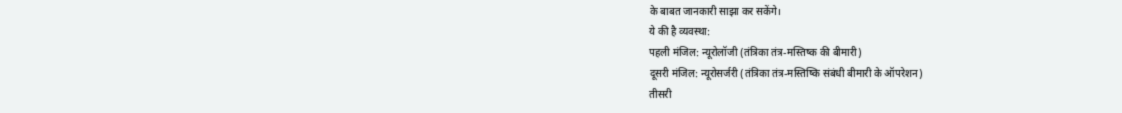के बाबत जानकारी साझा कर सकेंगे।
ये की है व्यवस्था:
पहली मंजिल: न्यूरोलॉजी (तंत्रिका तंत्र-मस्तिष्क की बीमारी)
दूसरी मंजिल: न्यूरोसर्जरी (तंत्रिका तंत्र-मस्तिष्कि संबंधी बीमारी के ऑपरेशन)
तीसरी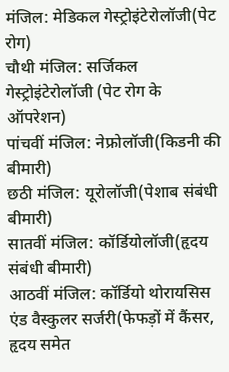मंजिल: मेडिकल गेस्ट्रोइंटेरोलॉजी(पेट रोग)
चौथी मंजिल: सर्जिकल गेस्ट्रोइंटेरोलॉजी (पेट रोग के ऑपरेशन)
पांचवीं मंजिल: नेफ्रोलॉजी(किडनी की बीमारी)
छठी मंजिल: यूरोलॉजी(पेशाब संबंधी बीमारी)
सातवीं मंजिल: कॉर्डियोलॉजी(हृदय संबंधी बीमारी)
आठवीं मंजिल: कॉर्डियो थोरायसिस एंड वैस्कुलर सर्जरी(फेफड़ों में कैंसर, हृदय समेत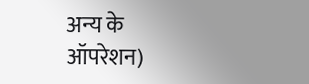अन्य के ऑपरेशन)